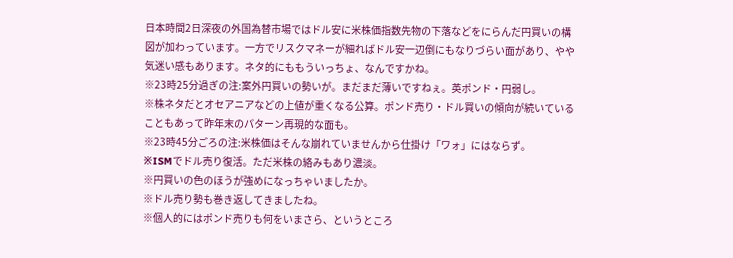日本時間2日深夜の外国為替市場ではドル安に米株価指数先物の下落などをにらんだ円買いの構図が加わっています。一方でリスクマネーが細ればドル安一辺倒にもなりづらい面があり、やや気迷い感もあります。ネタ的にももういっちょ、なんですかね。
※23時25分過ぎの注:案外円買いの勢いが。まだまだ薄いですねぇ。英ポンド・円弱し。
※株ネタだとオセアニアなどの上値が重くなる公算。ポンド売り・ドル買いの傾向が続いていることもあって昨年末のパターン再現的な面も。
※23時45分ごろの注:米株価はそんな崩れていませんから仕掛け「ワォ」にはならず。
※ISMでドル売り復活。ただ米株の絡みもあり濃淡。
※円買いの色のほうが強めになっちゃいましたか。
※ドル売り勢も巻き返してきましたね。
※個人的にはポンド売りも何をいまさら、というところ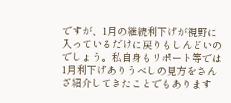ですが、1月の継続利下げが視野に入っているだけに戻りもしんどいのでしょう。私自身もリポート等では1月利下げありうべしの見方をさんざ紹介してきたことでもあります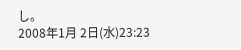し。
2008年1月 2日(水)23:23